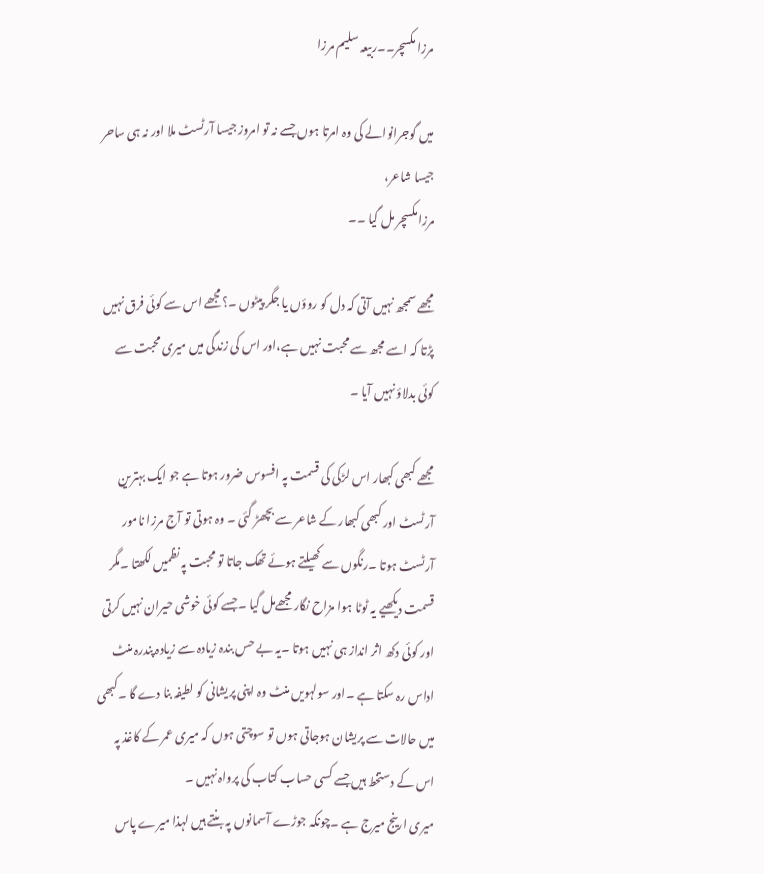مرزا مکسچر۔۔ربیعہ سلیم مرزا

میں گوجرانوالے کی وہ امرتا ہوں جسے نہ تو امروز جیسا آرٹسٹ ملا اور نہ ہی ساحر جیسا شاعر،
مرزامکسچر مل گیا ۔۔

مجھے سمجھ نہیں آتی کہ دل کو روؤں یا جگر پیٹوں ۔؟مجھے اس سے کوئی فرق نہیں پڑتا کہ اسے مجھ سے محبت نہیں ہے،اور اس کی زندگی میں میری محبت سے کوئی بدلاؤ نہیں آیا ۔

مجھے کبھی کبھار اس لڑکی کی قسمت پہ افسوس ضرور ہوتا ہے جو ایک بہترین آرٹسٹ اور کبھی کبھار کے شاعر سے بچھڑ گئی ۔ وہ ہوتی تو آج مرزا نامور آرٹسٹ ہوتا ۔رنگوں سے کھیلتے ہوئے تھک جاتا تو محبت پہ نظمیں لکھتا ۔مگر قسمت دیکھیے یہ ٹوٹا ہوا مزاح نگار مجھےمل گیا ۔جسے کوئی خوشی حیران نہیں کرتی اور کوئی دکھ اثر انداز ہی نہیں ہوتا ۔یہ بے حس بندہ زیادہ سے زیادہ پندرہ منٹ اداس رہ سکتا ہے ۔اور سولہویں منٹ وہ اپنی پریشانی کو لطیفہ بنا دے گا ۔کبھی میں حالات سے پریشان ہوجاتی ہوں تو سوچتی ہوں کہ میری عمر کے کاغذ پہ اس کے دستخط ہیں جسے کسی حساب کتاب کی پرواہ نہیں ۔
میری ارینج میرج ہے ۔چونکہ جوڑے آسمانوں پہ بنتے ہیں لہذا میرے پاس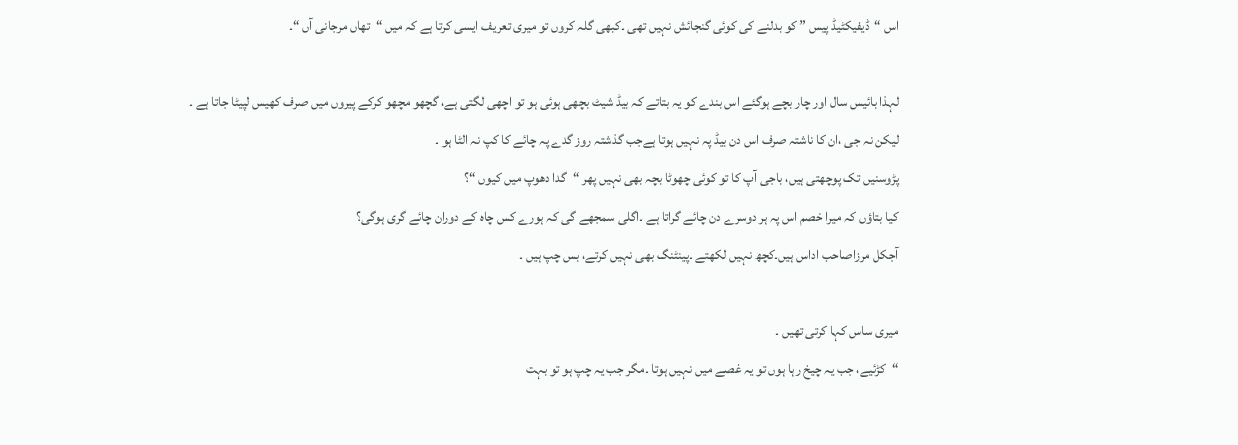اس “ڈیفیکٹیڈ پیس ” کو بدلنے کی کوئی گنجائش نہیں تھی ۔کبھی گلہ کروں تو میری تعریف ایسی کرتا ہے کہ میں “تھاں مرجانی آں “۔

لہذا بائیس سال اور چار بچے ہوگئے اس بندے کو یہ بتاتے کہ بیڈ شیٹ بچھی ہوئی ہو تو اچھی لگتی ہے، گچھو مچھو کرکے پیروں میں صرف کھیس لپیٹا جاتا ہے ۔
لیکن نہ جی ،ان کا ناشتہ صرف اس دن بیڈ پہ نہیں ہوتا ہےجب گذشتہ روز گدے پہ چائے کا کپ نہ الٹا ہو ۔
پڑوسنیں تک پوچھتی ہیں، باجی آپ کا تو کوئی چھوٹا بچہ بھی نہیں پھر “گدا دھوپ میں کیوں “؟
کیا بتاؤں کہ میرا خصم اس پہ ہر دوسرے دن چائے گراتا ہے ۔اگلی سمجھے گی کہ ہورے کس چاہ کے دوران چائے گری ہوگی؟
آجکل مرزاصاحب اداس ہیں۔کچھ نہیں لکھتے ۔پینٹنگ بھی نہیں کرتے، بس چپ ہیں ۔

میری ساس کہا کرتی تھیں ۔
“کڑئیے، جب یہ چیخ رہا ہوں تو یہ غصے میں نہیں ہوتا ۔مگر جب یہ چپ ہو تو بہت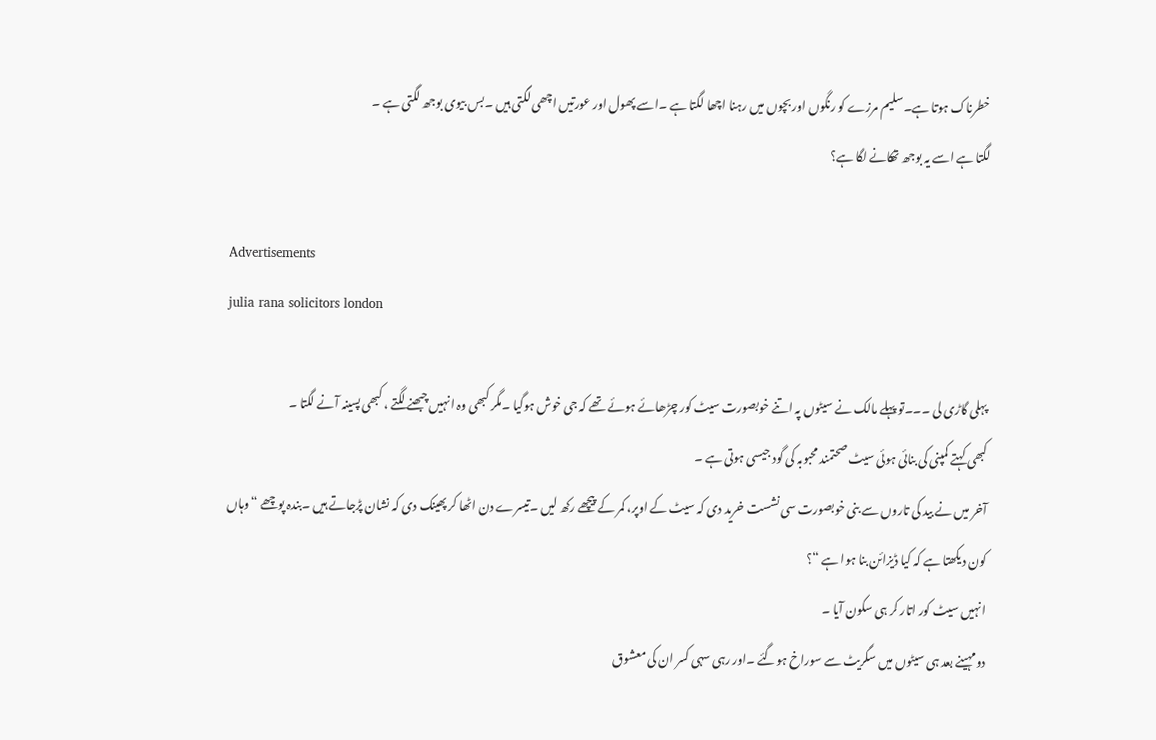خطرناک ہوتا ہے۔سلیم مرزے کو رنگوں اور بچوں میں رہنا اچھا لگتا ہے ۔اسے پھول اور عورتیں اچھی لگتی ہیں ۔بس بیوی بوجھ لگتی ہے ۔
لگتا ہے اسے یہ بوجھ تھکانے لگا ہے؟

Advertisements
julia rana solicitors london

پہلی گاڑی لی ۔۔۔تو پہلے مالک نے سیٹوں پہ اتنے خوبصورت سیٹ کور چڑھائے ہوئے تھے کہ جی خوش ہوگیا ۔مگر کبھی وہ انہیں چبھنے لگتے ، کبھی پسینہ آنے لگتا ۔
کبھی کہتے کمپنی کی بنائی ہوئی سیٹ صحتمند محبوبہ کی گود جیسی ہوتی ہے ۔
آخر میں نے بید کی تاروں سے بنی خوبصورت سی نشست خرید دی کہ سیٹ کے اوپر، کمر کے پیچھے رکھ لیں ۔تیسرے دن اٹھا کر پھینک دی کہ نشان پڑجاتے ہیں ۔بندہ پوچھے “وہاں کون دیکھتا ہے کہ کیا ڈیزائن بنا ہوا ہے “؟
انہیں سیٹ کور اتار کر ہی سکون آیا ۔
دومہینے بعد ہی سیٹوں میں سگریٹ سے سوراخ ہوگئے ۔اور رہی سہی کسر ان کی معشوق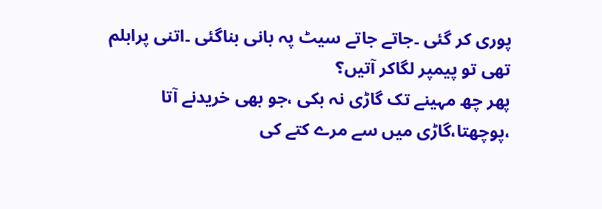پوری کر گئی ۔جاتے جاتے سیٹ پہ بانی بناگئی ۔اتنی پرابلم تھی تو پیمپر لگاکر آتیں؟
پھر چھ مہینے تک گاڑی نہ بکی ،جو بھی خریدنے آتا ،پوچھتا،گاڑی میں سے مرے کتے کی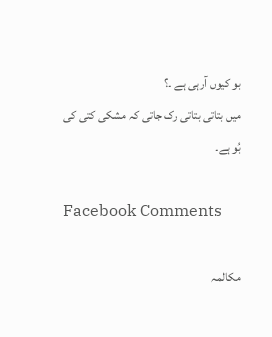بو کیوں آرہی ہے ۔؟
میں بتاتی بتاتی رک جاتی کہ مشکی کتی کی بُو ہے۔

Facebook Comments

مکالمہ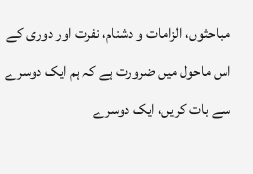مباحثوں، الزامات و دشنام، نفرت اور دوری کے اس ماحول میں ضرورت ہے کہ ہم ایک دوسرے سے بات کریں، ایک دوسرے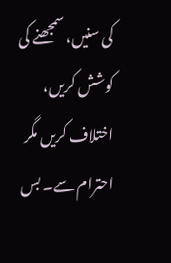کی سنیں، سمجھنے کی کوشش کریں، اختلاف کریں مگر احترام سے۔ بس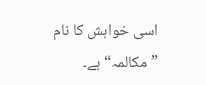اسی خواہش کا نام ”مکالمہ“ ہے۔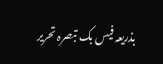بذریعہ فیس بک تبصرہ تحریر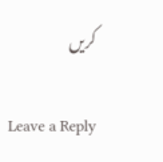کریں

Leave a Reply